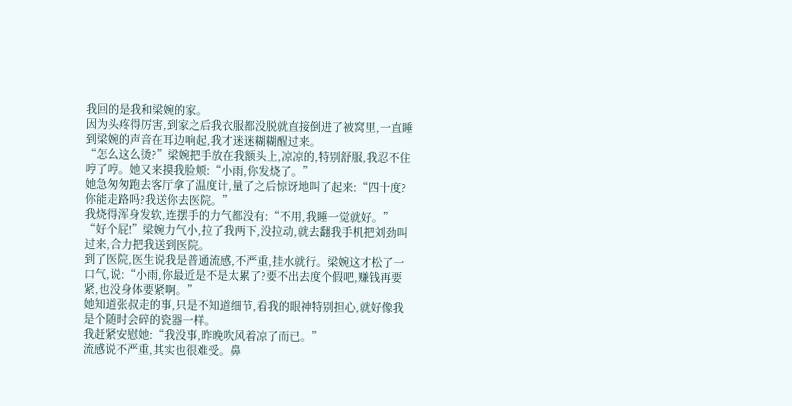我回的是我和梁婉的家。
因为头疼得厉害,到家之后我衣服都没脱就直接倒进了被窝里,一直睡到梁婉的声音在耳边响起,我才迷迷糊糊醒过来。
“怎么这么烫?”梁婉把手放在我额头上,凉凉的,特别舒服,我忍不住哼了哼。她又来摸我脸颊:“小雨,你发烧了。”
她急匆匆跑去客厅拿了温度计,量了之后惊讶地叫了起来:“四十度?你能走路吗?我送你去医院。”
我烧得浑身发软,连摆手的力气都没有:“不用,我睡一觉就好。”
“好个屁!”梁婉力气小,拉了我两下,没拉动,就去翻我手机把刘劲叫过来,合力把我送到医院。
到了医院,医生说我是普通流感,不严重,挂水就行。梁婉这才松了一口气,说:“小雨,你最近是不是太累了?要不出去度个假吧,赚钱再要紧,也没身体要紧啊。”
她知道张叔走的事,只是不知道细节,看我的眼神特别担心,就好像我是个随时会碎的瓷器一样。
我赶紧安慰她:“我没事,昨晚吹风着凉了而已。”
流感说不严重,其实也很难受。鼻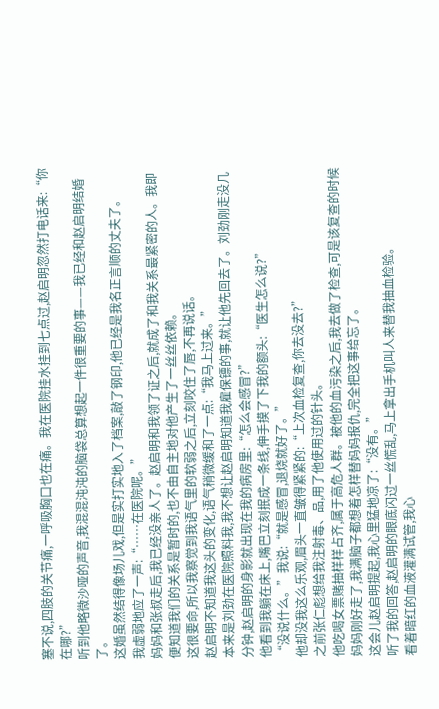塞不说,四肢的关节痛,一呼吸胸口也在痛。我在医院挂水挂到七点过,赵启明忽然打电话来:“你在哪?”
听到他略微沙哑的声音,我混混沌沌的脑袋总算想起一件很重要的事——我已经和赵启明结婚了。
这婚虽然结得像场儿戏,但是实打实地入了档案,敲了钢印,他已经是我名正言顺的丈夫了。
我虚弱地应了一声:“……在医院呢。”
妈妈和张叔走后,我已经没亲人了。赵启明和我领了证之后,就成了和我关系最紧密的人。我即便知道我们的关系是暂时的,也不由自主地对他产生了一丝丝依赖。
这很要命,所以我察觉到我语气里的软弱之后,立刻咬住了唇,不再说话。
赵启明不知道我这头的变化,语气稍微缓和了一点:“我马上过来。”
本来是刘劲在医院照料我,我不想让赵启明知道我雇保镖的事,就让他先回去了。刘劲刚走没几分钟,赵启明的身影就出现在我的病房里:“怎么会感冒?”
他看到我躺在床上,嘴巴立刻抿成一条线,伸手摸了下我的额头:“医生怎么说?”
“没说什么。”我说:“就是感冒,退烧就好了。”
他却没我这么乐观,眉头一直皱得紧紧的:“上次血检复查,你去没去?”
之前张仁彪想给我注射毒、品,用了他使用过的针头。
他吃喝女票赌抽样样占齐,属于高危人群。被他的血污染之后,我去做了检查,可是该复查的时候妈妈刚好走了,我满脑子都想着怎样替妈妈报仇,完全把这事给忘了。
这会儿赵启明提起,我心里猛地凉了:“没有。”
听了我的回答,赵启明的眼底闪过一丝慌乱,马上拿出手机叫人来替我抽血检验。
看着暗红的血液灌满试管,我心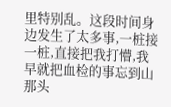里特别乱。这段时间身边发生了太多事,一桩接一桩,直接把我打懵,我早就把血检的事忘到山那头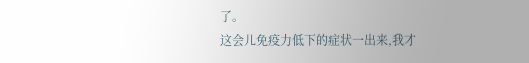了。
这会儿免疫力低下的症状一出来,我才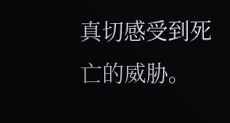真切感受到死亡的威胁。